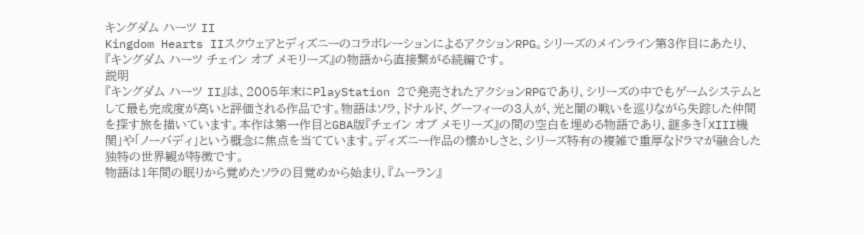キングダム ハーツ II
Kingdom Hearts IIスクウェアとディズニーのコラボレーションによるアクションRPG。シリーズのメインライン第3作目にあたり、『キングダム ハーツ チェイン オブ メモリーズ』の物語から直接繋がる続編です。
説明
『キングダム ハーツ II』は、2005年末にPlayStation 2で発売されたアクションRPGであり、シリーズの中でもゲームシステムとして最も完成度が高いと評価される作品です。物語はソラ、ドナルド、グーフィーの3人が、光と闇の戦いを巡りながら失踪した仲間を探す旅を描いています。本作は第一作目とGBA版『チェイン オブ メモリーズ』の間の空白を埋める物語であり、謎多き「XIII機関」や「ノーバディ」という概念に焦点を当てています。ディズニー作品の懐かしさと、シリーズ特有の複雑で重厚なドラマが融合した独特の世界観が特徴です。
物語は1年間の眠りから覚めたソラの目覚めから始まり、『ムーラン』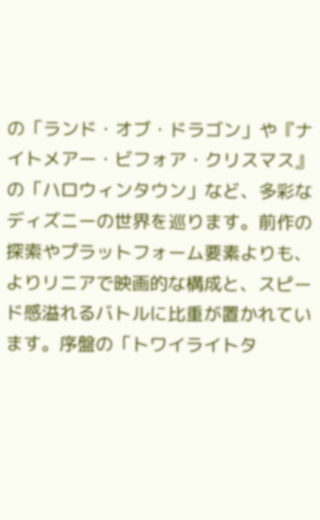の「ランド・オブ・ドラゴン」や『ナイトメアー・ビフォア・クリスマス』の「ハロウィンタウン」など、多彩なディズニーの世界を巡ります。前作の探索やプラットフォーム要素よりも、よりリニアで映画的な構成と、スピード感溢れるバトルに比重が置かれています。序盤の「トワイライトタ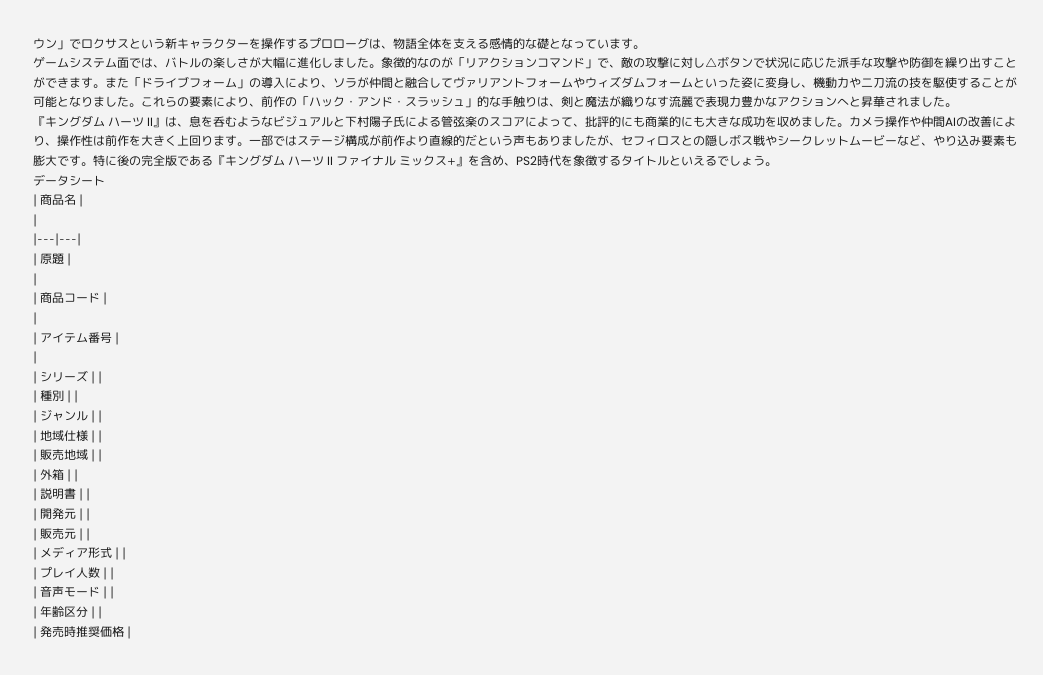ウン」でロクサスという新キャラクターを操作するプロローグは、物語全体を支える感情的な礎となっています。
ゲームシステム面では、バトルの楽しさが大幅に進化しました。象徴的なのが「リアクションコマンド」で、敵の攻撃に対し△ボタンで状況に応じた派手な攻撃や防御を繰り出すことができます。また「ドライブフォーム」の導入により、ソラが仲間と融合してヴァリアントフォームやウィズダムフォームといった姿に変身し、機動力や二刀流の技を駆使することが可能となりました。これらの要素により、前作の「ハック・アンド・スラッシュ」的な手触りは、剣と魔法が織りなす流麗で表現力豊かなアクションへと昇華されました。
『キングダム ハーツ II』は、息を呑むようなビジュアルと下村陽子氏による管弦楽のスコアによって、批評的にも商業的にも大きな成功を収めました。カメラ操作や仲間AIの改善により、操作性は前作を大きく上回ります。一部ではステージ構成が前作より直線的だという声もありましたが、セフィロスとの隠しボス戦やシークレットムービーなど、やり込み要素も膨大です。特に後の完全版である『キングダム ハーツ II ファイナル ミックス+』を含め、PS2時代を象徴するタイトルといえるでしょう。
データシート
| 商品名 |
|
|---|---|
| 原題 |
|
| 商品コード |
|
| アイテム番号 |
|
| シリーズ | |
| 種別 | |
| ジャンル | |
| 地域仕様 | |
| 販売地域 | |
| 外箱 | |
| 説明書 | |
| 開発元 | |
| 販売元 | |
| メディア形式 | |
| プレイ人数 | |
| 音声モード | |
| 年齢区分 | |
| 発売時推奨価格 |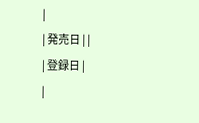|
| 発売日 | |
| 登録日 |
|